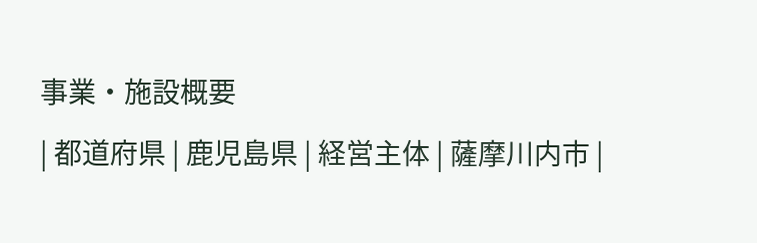事業・施設概要
| 都道府県 | 鹿児島県 | 経営主体 | 薩摩川内市 |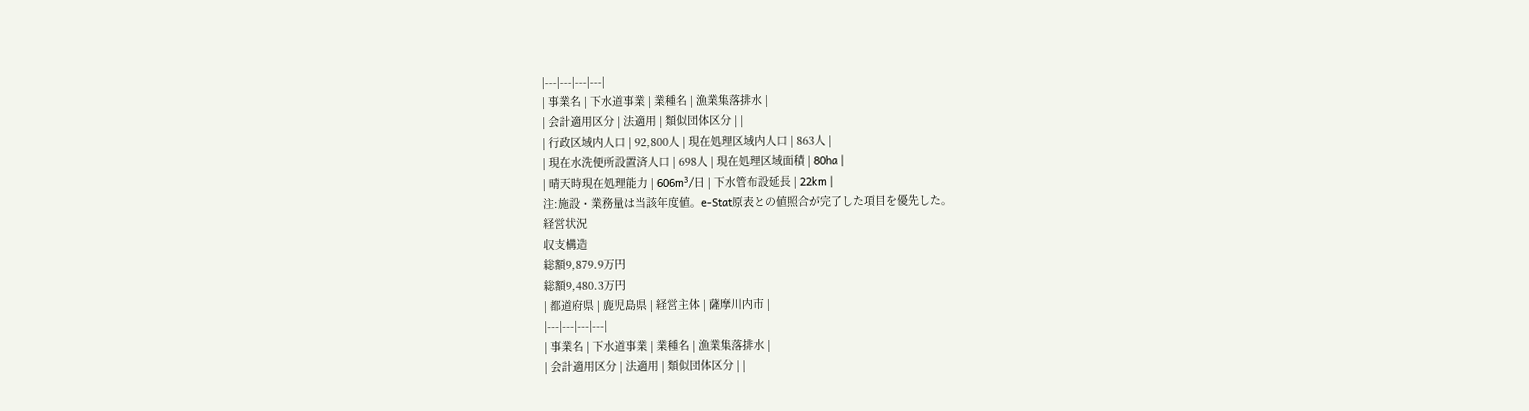|---|---|---|---|
| 事業名 | 下水道事業 | 業種名 | 漁業集落排水 |
| 会計適用区分 | 法適用 | 類似団体区分 | |
| 行政区域内人口 | 92,800人 | 現在処理区域内人口 | 863人 |
| 現在水洗便所設置済人口 | 698人 | 現在処理区域面積 | 80ha |
| 晴天時現在処理能力 | 606m³/日 | 下水管布設延長 | 22km |
注:施設・業務量は当該年度値。e-Stat原表との値照合が完了した項目を優先した。
経営状況
収支構造
総額9,879.9万円
総額9,480.3万円
| 都道府県 | 鹿児島県 | 経営主体 | 薩摩川内市 |
|---|---|---|---|
| 事業名 | 下水道事業 | 業種名 | 漁業集落排水 |
| 会計適用区分 | 法適用 | 類似団体区分 | |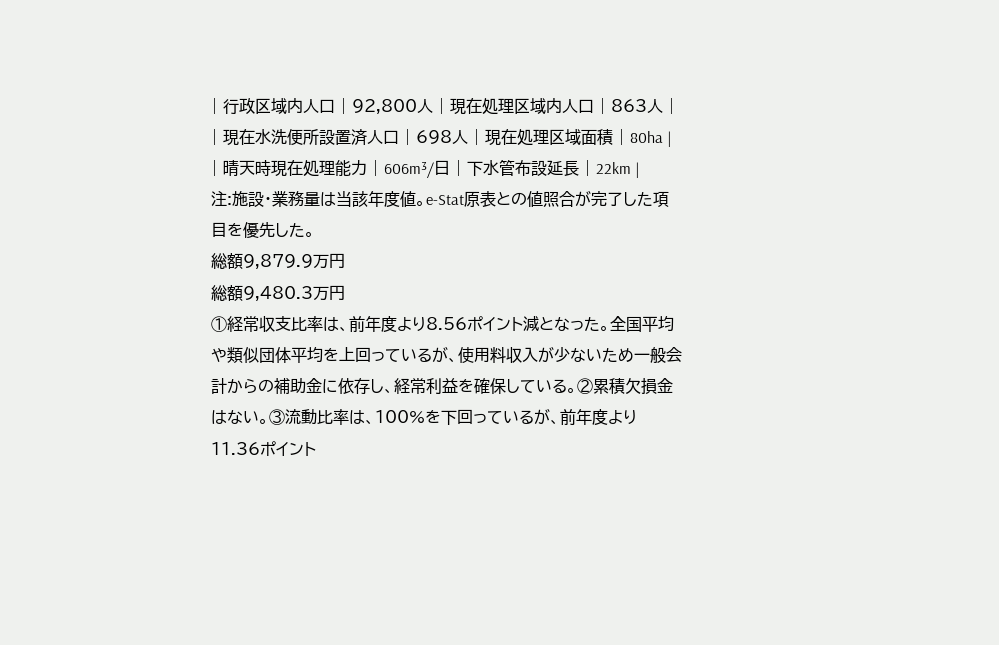| 行政区域内人口 | 92,800人 | 現在処理区域内人口 | 863人 |
| 現在水洗便所設置済人口 | 698人 | 現在処理区域面積 | 80ha |
| 晴天時現在処理能力 | 606m³/日 | 下水管布設延長 | 22km |
注:施設・業務量は当該年度値。e-Stat原表との値照合が完了した項目を優先した。
総額9,879.9万円
総額9,480.3万円
①経常収支比率は、前年度より8.56ポイント減となった。全国平均や類似団体平均を上回っているが、使用料収入が少ないため一般会計からの補助金に依存し、経常利益を確保している。②累積欠損金はない。③流動比率は、100%を下回っているが、前年度より11.36ポイント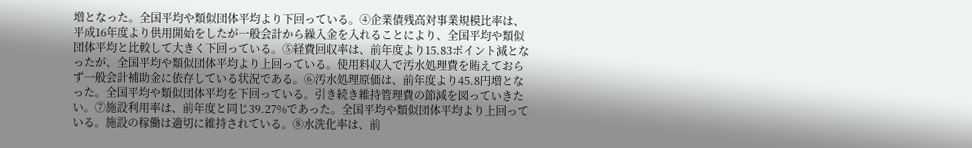増となった。全国平均や類似団体平均より下回っている。④企業債残高対事業規模比率は、平成16年度より供用開始をしたが一般会計から繰入金を入れることにより、全国平均や類似団体平均と比較して大きく下回っている。⑤経費回収率は、前年度より15.83ポイント減となったが、全国平均や類似団体平均より上回っている。使用料収入で汚水処理費を賄えておらず一般会計補助金に依存している状況である。⑥汚水処理原価は、前年度より45.8円増となった。全国平均や類似団体平均を下回っている。引き続き維持管理費の節減を図っていきたい。⑦施設利用率は、前年度と同じ39.27%であった。全国平均や類似団体平均より上回っている。施設の稼働は適切に維持されている。⑧水洗化率は、前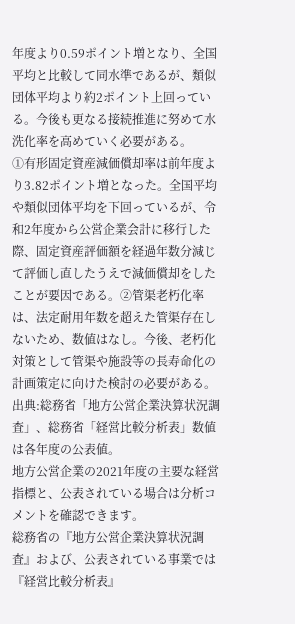年度より0.59ポイント増となり、全国平均と比較して同水準であるが、類似団体平均より約2ポイント上回っている。今後も更なる接続推進に努めて水洗化率を高めていく必要がある。
①有形固定資産減価償却率は前年度より3.82ポイント増となった。全国平均や類似団体平均を下回っているが、令和2年度から公営企業会計に移行した際、固定資産評価額を経過年数分減じて評価し直したうえで減価償却をしたことが要因である。②管渠老朽化率は、法定耐用年数を超えた管渠存在しないため、数値はなし。今後、老朽化対策として管渠や施設等の長寿命化の計画策定に向けた検討の必要がある。
出典:総務省「地方公営企業決算状況調査」、総務省「経営比較分析表」数値は各年度の公表値。
地方公営企業の2021年度の主要な経営指標と、公表されている場合は分析コメントを確認できます。
総務省の『地方公営企業決算状況調査』および、公表されている事業では『経営比較分析表』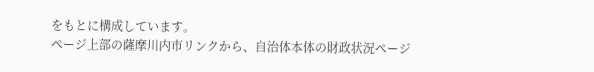をもとに構成しています。
ページ上部の薩摩川内市リンクから、自治体本体の財政状況ページ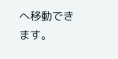へ移動できます。